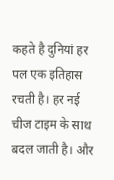कहते है दुनियां हर पल एक इतिहास रचती है। हर नई चीज टाइम के साथ बदल जाती है। और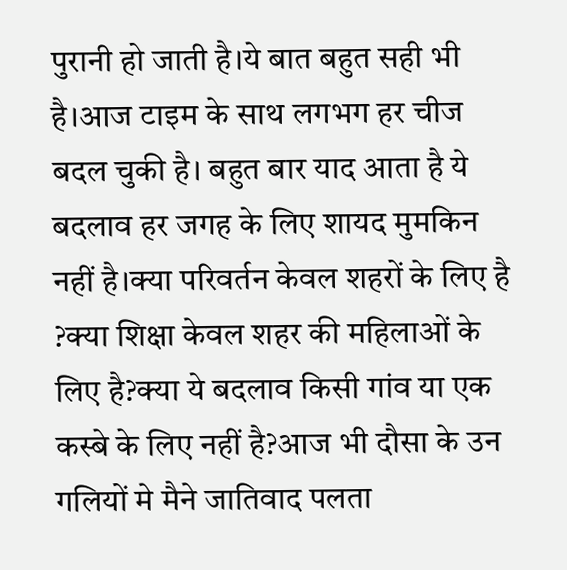पुरानी हो जाती है।ये बात बहुत सही भी है।आज टाइम के साथ लगभग हर चीज बदल चुकी है। बहुत बार याद आता है ये बदलाव हर जगह के लिए शायद मुमकिन नहीं है।क्या परिवर्तन केवल शहरों के लिए है ?क्या शिक्षा केवल शहर की महिलाओं के लिए है?क्या ये बदलाव किसी गांव या एक कस्बे के लिए नहीं है?आज भी दौसा के उन गलियों मे मैने जातिवाद पलता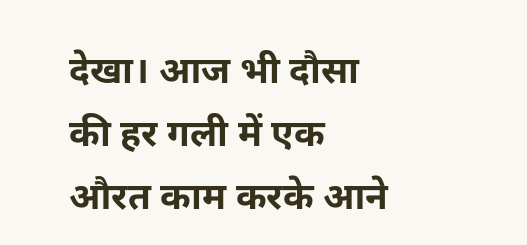देखा। आज भी दौसा की हर गली में एक औरत काम करके आने